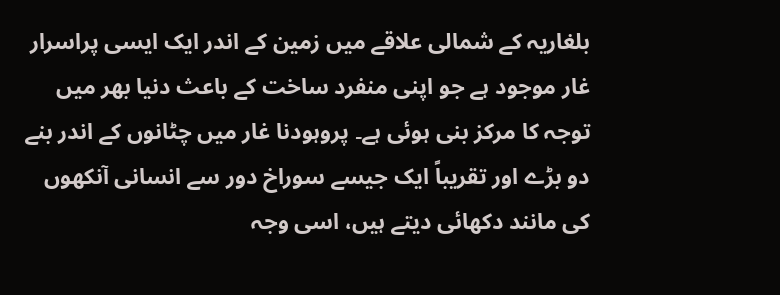بلغاریہ کے شمالی علاقے میں زمین کے اندر ایک ایسی پراسرار غار موجود ہے جو اپنی منفرد ساخت کے باعث دنیا بھر میں توجہ کا مرکز بنی ہوئی ہے۔ پروہودنا غار میں چٹانوں کے اندر بنے دو بڑے اور تقریباً ایک جیسے سوراخ دور سے انسانی آنکھوں کی مانند دکھائی دیتے ہیں، اسی وجہ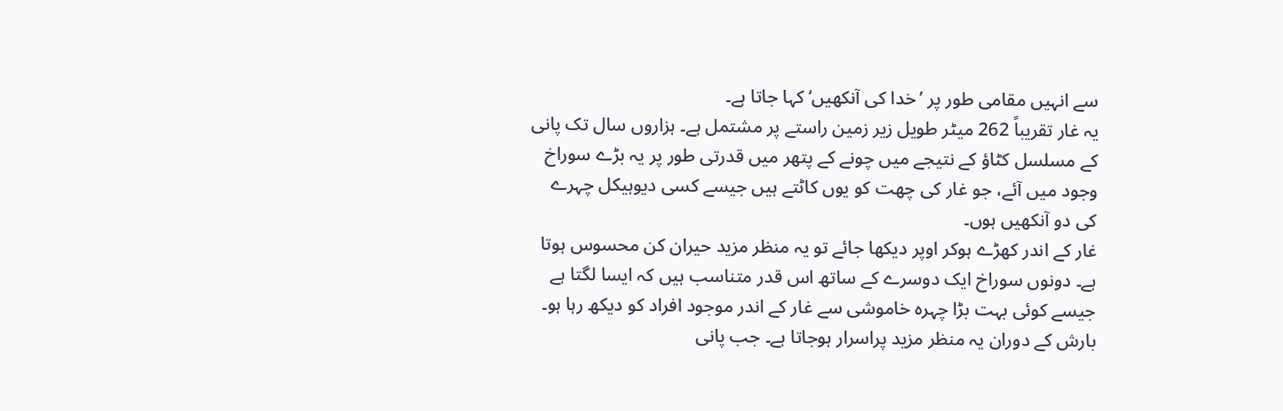سے انہیں مقامی طور پر ’خدا کی آنکھیں‘ کہا جاتا ہے۔
یہ غار تقریباً 262 میٹر طویل زیر زمین راستے پر مشتمل ہے۔ ہزاروں سال تک پانی کے مسلسل کٹاؤ کے نتیجے میں چونے کے پتھر میں قدرتی طور پر یہ بڑے سوراخ وجود میں آئے، جو غار کی چھت کو یوں کاٹتے ہیں جیسے کسی دیوہیکل چہرے کی دو آنکھیں ہوں۔
غار کے اندر کھڑے ہوکر اوپر دیکھا جائے تو یہ منظر مزید حیران کن محسوس ہوتا ہے۔ دونوں سوراخ ایک دوسرے کے ساتھ اس قدر متناسب ہیں کہ ایسا لگتا ہے جیسے کوئی بہت بڑا چہرہ خاموشی سے غار کے اندر موجود افراد کو دیکھ رہا ہو۔
بارش کے دوران یہ منظر مزید پراسرار ہوجاتا ہے۔ جب پانی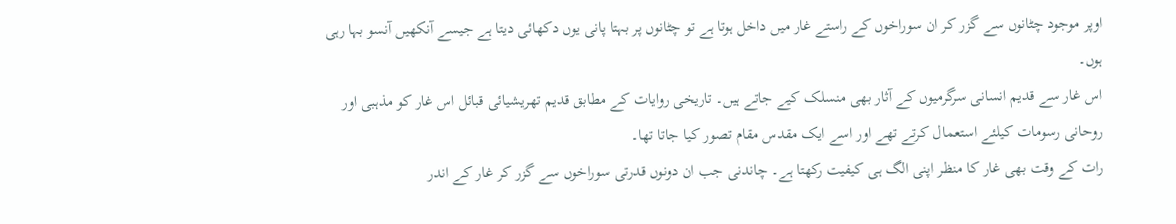اوپر موجود چٹانوں سے گزر کر ان سوراخوں کے راستے غار میں داخل ہوتا ہے تو چٹانوں پر بہتا پانی یوں دکھائی دیتا ہے جیسے آنکھیں آنسو بہا رہی ہوں۔
اس غار سے قدیم انسانی سرگرمیوں کے آثار بھی منسلک کیے جاتے ہیں۔ تاریخی روایات کے مطابق قدیم تھریشیائی قبائل اس غار کو مذہبی اور روحانی رسومات کیلئے استعمال کرتے تھے اور اسے ایک مقدس مقام تصور کیا جاتا تھا۔
رات کے وقت بھی غار کا منظر اپنی الگ ہی کیفیت رکھتا ہے۔ چاندنی جب ان دونوں قدرتی سوراخوں سے گزر کر غار کے اندر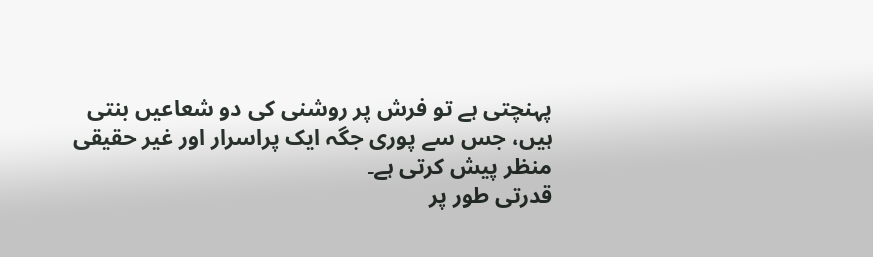پہنچتی ہے تو فرش پر روشنی کی دو شعاعیں بنتی ہیں، جس سے پوری جگہ ایک پراسرار اور غیر حقیقی منظر پیش کرتی ہے۔
قدرتی طور پر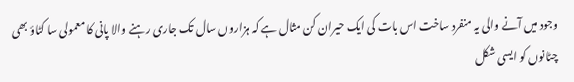وجود میں آنے والی یہ منفرد ساخت اس بات کی ایک حیران کن مثال ہے کہ ہزاروں سال تک جاری رہنے والا پانی کا معمولی سا کٹاؤ بھی چٹانوں کو ایسی شکل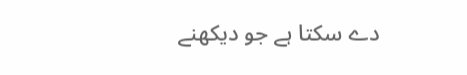دے سکتا ہے جو دیکھنے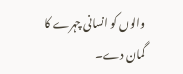والوں کو انسانی چہرے کا گمان دے۔